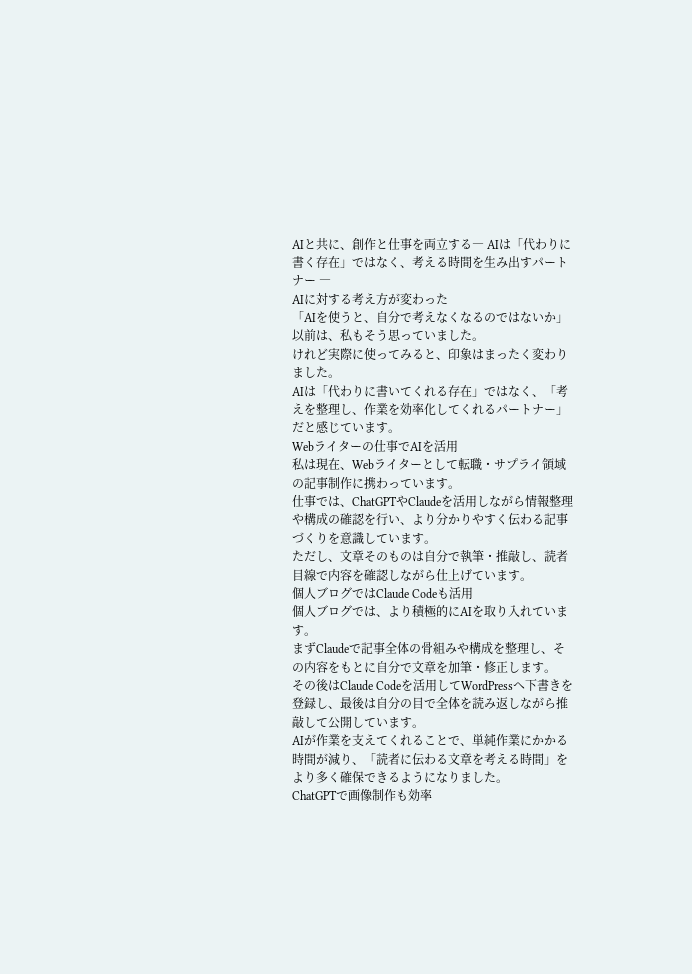AIと共に、創作と仕事を両立する― AIは「代わりに書く存在」ではなく、考える時間を生み出すパートナー ―
AIに対する考え方が変わった
「AIを使うと、自分で考えなくなるのではないか」
以前は、私もそう思っていました。
けれど実際に使ってみると、印象はまったく変わりました。
AIは「代わりに書いてくれる存在」ではなく、「考えを整理し、作業を効率化してくれるパートナー」だと感じています。
Webライターの仕事でAIを活用
私は現在、Webライターとして転職・サプライ領域の記事制作に携わっています。
仕事では、ChatGPTやClaudeを活用しながら情報整理や構成の確認を行い、より分かりやすく伝わる記事づくりを意識しています。
ただし、文章そのものは自分で執筆・推敲し、読者目線で内容を確認しながら仕上げています。
個人ブログではClaude Codeも活用
個人ブログでは、より積極的にAIを取り入れています。
まずClaudeで記事全体の骨組みや構成を整理し、その内容をもとに自分で文章を加筆・修正します。
その後はClaude Codeを活用してWordPressへ下書きを登録し、最後は自分の目で全体を読み返しながら推敲して公開しています。
AIが作業を支えてくれることで、単純作業にかかる時間が減り、「読者に伝わる文章を考える時間」をより多く確保できるようになりました。
ChatGPTで画像制作も効率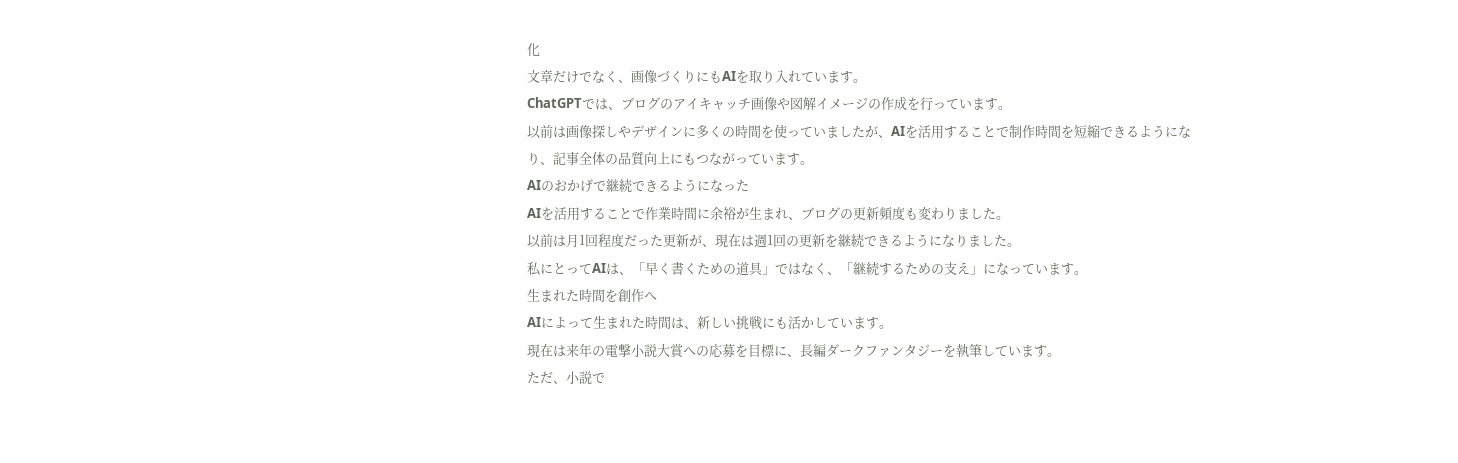化
文章だけでなく、画像づくりにもAIを取り入れています。
ChatGPTでは、ブログのアイキャッチ画像や図解イメージの作成を行っています。
以前は画像探しやデザインに多くの時間を使っていましたが、AIを活用することで制作時間を短縮できるようになり、記事全体の品質向上にもつながっています。
AIのおかげで継続できるようになった
AIを活用することで作業時間に余裕が生まれ、ブログの更新頻度も変わりました。
以前は月1回程度だった更新が、現在は週1回の更新を継続できるようになりました。
私にとってAIは、「早く書くための道具」ではなく、「継続するための支え」になっています。
生まれた時間を創作へ
AIによって生まれた時間は、新しい挑戦にも活かしています。
現在は来年の電撃小説大賞への応募を目標に、長編ダークファンタジーを執筆しています。
ただ、小説で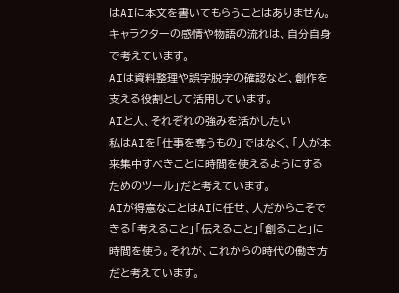はAIに本文を書いてもらうことはありません。
キャラクターの感情や物語の流れは、自分自身で考えています。
AIは資料整理や誤字脱字の確認など、創作を支える役割として活用しています。
AIと人、それぞれの強みを活かしたい
私はAIを「仕事を奪うもの」ではなく、「人が本来集中すべきことに時間を使えるようにするためのツール」だと考えています。
AIが得意なことはAIに任せ、人だからこそできる「考えること」「伝えること」「創ること」に時間を使う。それが、これからの時代の働き方だと考えています。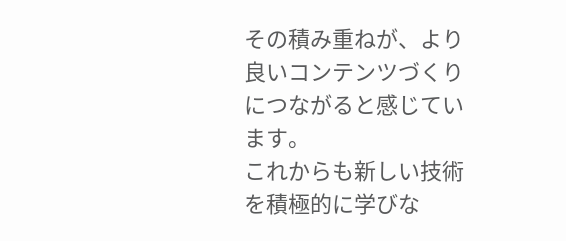その積み重ねが、より良いコンテンツづくりにつながると感じています。
これからも新しい技術を積極的に学びな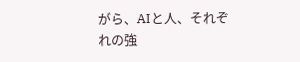がら、AIと人、それぞれの強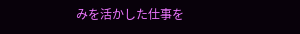みを活かした仕事を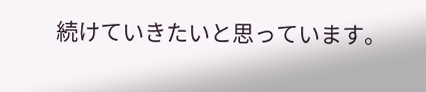続けていきたいと思っています。